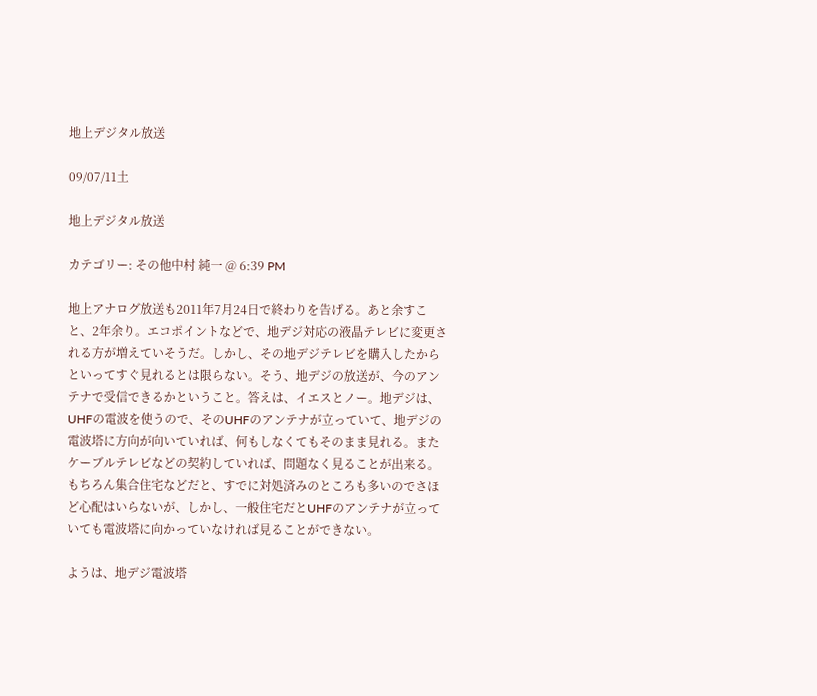地上デジタル放送

09/07/11土

地上デジタル放送

カテゴリー: その他中村 純一 @ 6:39 PM

地上アナログ放送も2011年7月24日で終わりを告げる。あと余すこと、2年余り。エコポイントなどで、地デジ対応の液晶テレビに変更される方が増えていそうだ。しかし、その地デジテレビを購入したからといってすぐ見れるとは限らない。そう、地デジの放送が、今のアンテナで受信できるかということ。答えは、イエスとノー。地デジは、UHFの電波を使うので、そのUHFのアンテナが立っていて、地デジの電波塔に方向が向いていれば、何もしなくてもそのまま見れる。またケーブルテレビなどの契約していれば、問題なく見ることが出来る。もちろん集合住宅などだと、すでに対処済みのところも多いのでさほど心配はいらないが、しかし、一般住宅だとUHFのアンテナが立っていても電波塔に向かっていなければ見ることができない。

ようは、地デジ電波塔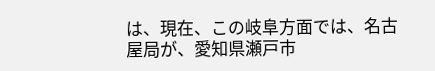は、現在、この岐阜方面では、名古屋局が、愛知県瀬戸市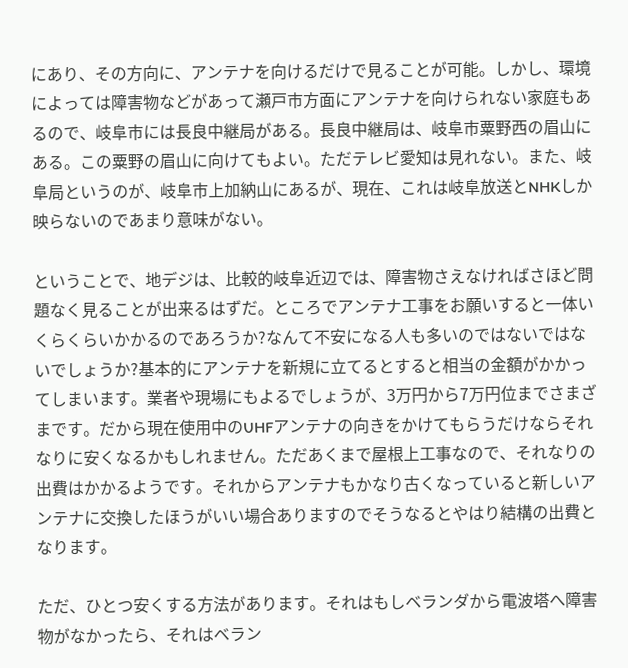にあり、その方向に、アンテナを向けるだけで見ることが可能。しかし、環境によっては障害物などがあって瀬戸市方面にアンテナを向けられない家庭もあるので、岐阜市には長良中継局がある。長良中継局は、岐阜市粟野西の眉山にある。この粟野の眉山に向けてもよい。ただテレビ愛知は見れない。また、岐阜局というのが、岐阜市上加納山にあるが、現在、これは岐阜放送とNHKしか映らないのであまり意味がない。

ということで、地デジは、比較的岐阜近辺では、障害物さえなければさほど問題なく見ることが出来るはずだ。ところでアンテナ工事をお願いすると一体いくらくらいかかるのであろうか?なんて不安になる人も多いのではないではないでしょうか?基本的にアンテナを新規に立てるとすると相当の金額がかかってしまいます。業者や現場にもよるでしょうが、3万円から7万円位までさまざまです。だから現在使用中のUHFアンテナの向きをかけてもらうだけならそれなりに安くなるかもしれません。ただあくまで屋根上工事なので、それなりの出費はかかるようです。それからアンテナもかなり古くなっていると新しいアンテナに交換したほうがいい場合ありますのでそうなるとやはり結構の出費となります。

ただ、ひとつ安くする方法があります。それはもしベランダから電波塔へ障害物がなかったら、それはベラン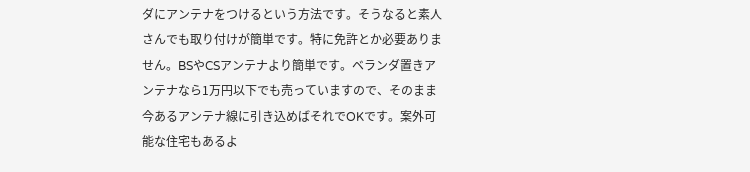ダにアンテナをつけるという方法です。そうなると素人さんでも取り付けが簡単です。特に免許とか必要ありません。BSやCSアンテナより簡単です。ベランダ置きアンテナなら1万円以下でも売っていますので、そのまま今あるアンテナ線に引き込めばそれでOKです。案外可能な住宅もあるよ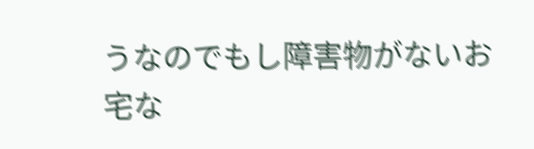うなのでもし障害物がないお宅な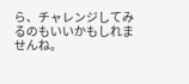ら、チャレンジしてみるのもいいかもしれませんね。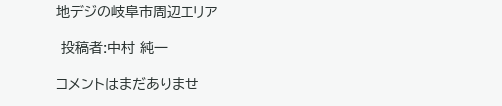地デジの岐阜市周辺エリア

 投稿者:中村 純一

コメントはまだありませ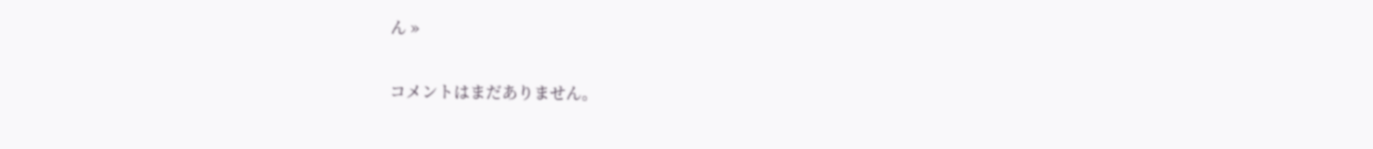ん »

コメントはまだありません。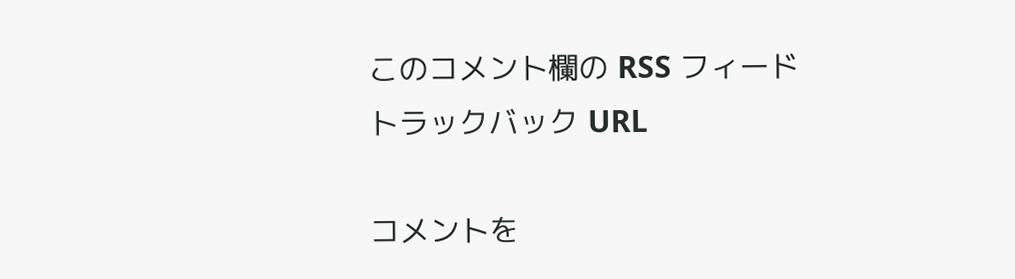このコメント欄の RSS フィード トラックバック URL

コメントを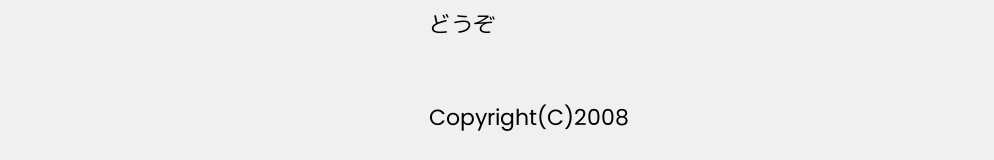どうぞ

Copyright(C)2008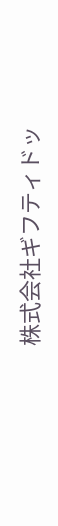株式会社ギフティドッ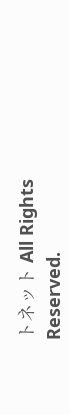トネット All Rights Reserved.